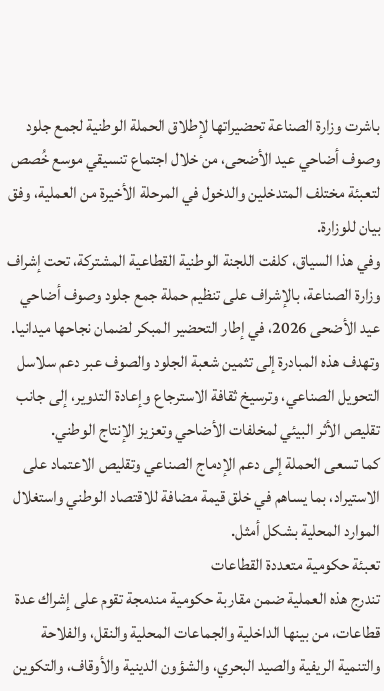باشرت وزارة الصناعة تحضيراتها لإطلاق الحملة الوطنية لجمع جلود وصوف أضاحي عيد الأضحى، من خلال اجتماع تنسيقي موسع خُصص لتعبئة مختلف المتدخلين والدخول في المرحلة الأخيرة من العملية، وفق بيان للوزارة.
وفي هذا السياق، كلفت اللجنة الوطنية القطاعية المشتركة، تحت إشراف وزارة الصناعة، بالإشراف على تنظيم حملة جمع جلود وصوف أضاحي عيد الأضحى 2026، في إطار التحضير المبكر لضمان نجاحها ميدانيا.
وتهدف هذه المبادرة إلى تثمين شعبة الجلود والصوف عبر دعم سلاسل التحويل الصناعي، وترسيخ ثقافة الاسترجاع وإعادة التدوير، إلى جانب تقليص الأثر البيئي لمخلفات الأضاحي وتعزيز الإنتاج الوطني.
كما تسعى الحملة إلى دعم الإدماج الصناعي وتقليص الاعتماد على الاستيراد، بما يساهم في خلق قيمة مضافة للاقتصاد الوطني واستغلال الموارد المحلية بشكل أمثل.
تعبئة حكومية متعددة القطاعات
تندرج هذه العملية ضمن مقاربة حكومية مندمجة تقوم على إشراك عدة قطاعات، من بينها الداخلية والجماعات المحلية والنقل، والفلاحة والتنمية الريفية والصيد البحري، والشؤون الدينية والأوقاف، والتكوين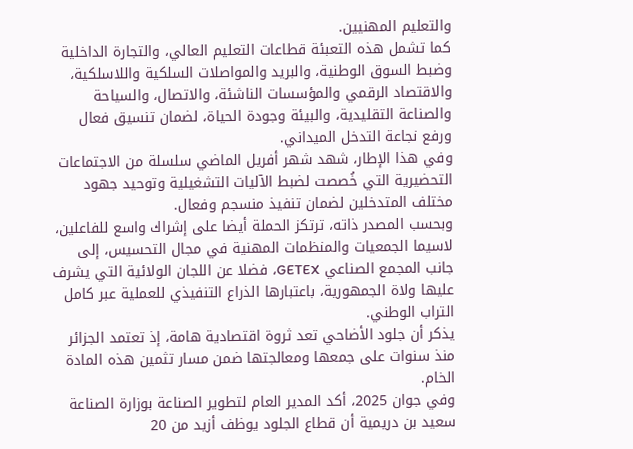والتعليم المهنيين.
كما تشمل هذه التعبئة قطاعات التعليم العالي، والتجارة الداخلية وضبط السوق الوطنية، والبريد والمواصلات السلكية واللاسلكية، والاقتصاد الرقمي والمؤسسات الناشئة، والاتصال، والسياحة والصناعة التقليدية، والبيئة وجودة الحياة، لضمان تنسيق فعال ورفع نجاعة التدخل الميداني.
وفي هذا الإطار، شهد شهر أفريل الماضي سلسلة من الاجتماعات التحضيرية التي خُصصت لضبط الآليات التشغيلية وتوحيد جهود مختلف المتدخلين لضمان تنفيذ منسجم وفعال.
وبحسب المصدر ذاته، ترتكز الحملة أيضا على إشراك واسع للفاعلين، لاسيما الجمعيات والمنظمات المهنية في مجال التحسيس، إلى جانب المجمع الصناعي GETEX، فضلا عن اللجان الولائية التي يشرف عليها ولاة الجمهورية، باعتبارها الذراع التنفيذي للعملية عبر كامل التراب الوطني.
يذكر أن جلود الأضاحي تعد ثروة اقتصادية هامة، إذ تعتمد الجزائر منذ سنوات على جمعها ومعالجتها ضمن مسار تثمين هذه المادة الخام.
وفي جوان 2025، أكد المدير العام لتطوير الصناعة بوزارة الصناعة سعيد بن دريمية أن قطاع الجلود يوظف أزيد من 20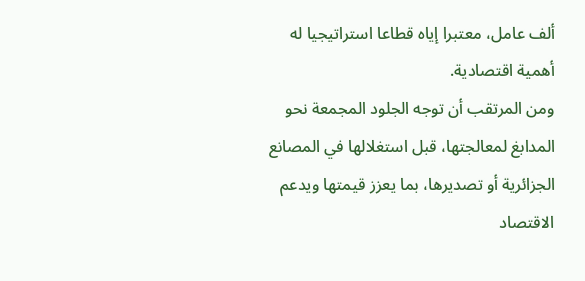ألف عامل، معتبرا إياه قطاعا استراتيجيا له أهمية اقتصادية.
ومن المرتقب أن توجه الجلود المجمعة نحو المدابغ لمعالجتها، قبل استغلالها في المصانع الجزائرية أو تصديرها، بما يعزز قيمتها ويدعم الاقتصاد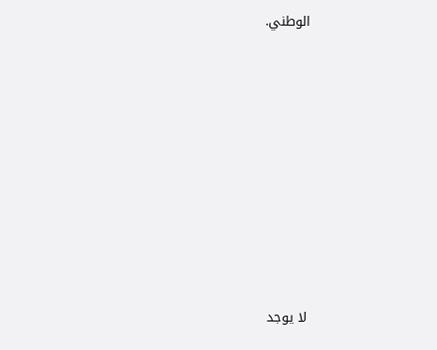الوطني.









لا يوجد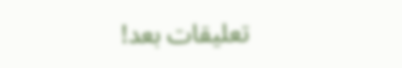تعليقات بعد!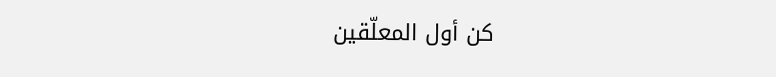كن أول المعلّقين